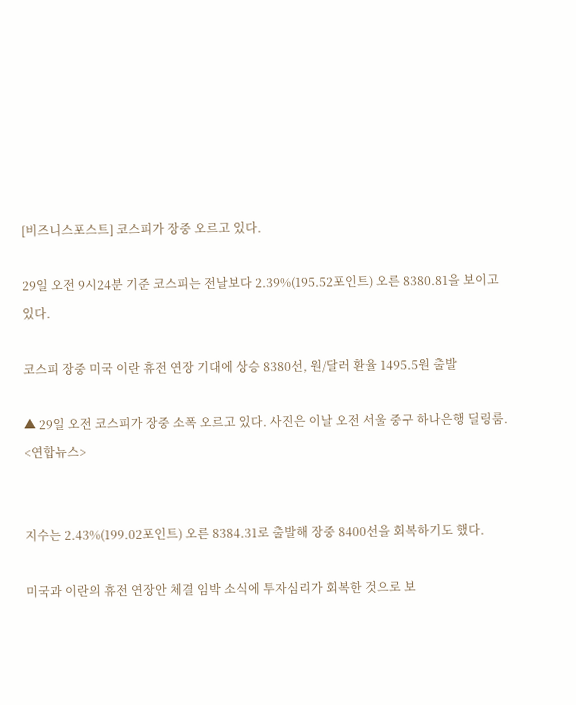[비즈니스포스트] 코스피가 장중 오르고 있다.

29일 오전 9시24분 기준 코스피는 전날보다 2.39%(195.52포인트) 오른 8380.81을 보이고 있다.

코스피 장중 미국 이란 휴전 연장 기대에 상승 8380선, 원/달러 환율 1495.5원 출발

▲ 29일 오전 코스피가 장중 소폭 오르고 있다. 사진은 이날 오전 서울 중구 하나은행 딜링룸. <연합뉴스>


지수는 2.43%(199.02포인트) 오른 8384.31로 출발해 장중 8400선을 회복하기도 했다.

미국과 이란의 휴전 연장안 체결 임박 소식에 투자심리가 회복한 것으로 보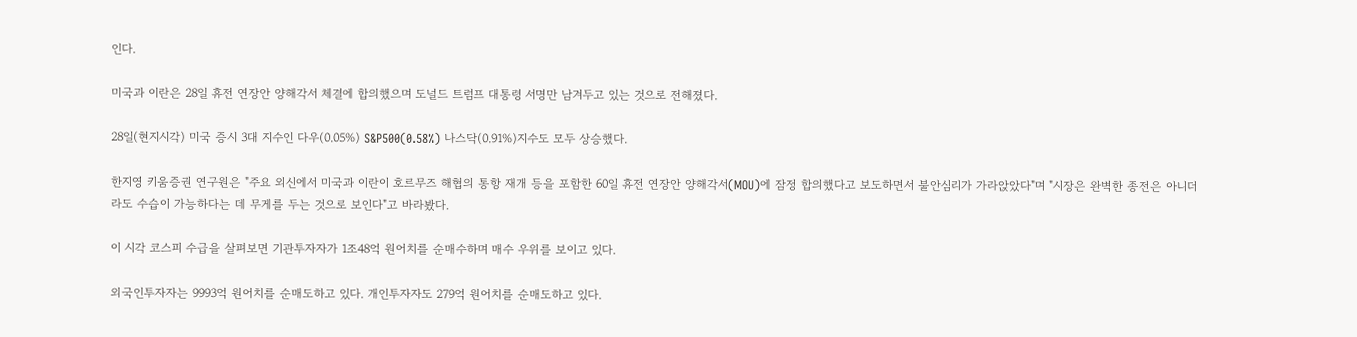인다.

미국과 이란은 28일 휴전 연장안 양해각서 체결에 합의했으며 도널드 트럼프 대통령 서명만 남겨두고 있는 것으로 전해졌다.

28일(현지시각) 미국 증시 3대 지수인 다우(0.05%) S&P500(0.58%) 나스닥(0.91%)지수도 모두 상승했다.

한지영 키움증권 연구원은 "주요 외신에서 미국과 이란이 호르무즈 해협의 통항 재개 등을 포함한 60일 휴전 연장안 양해각서(MOU)에 잠정 합의했다고 보도하면서 불안심리가 가라앉았다"며 "시장은 완벽한 종전은 아니더라도 수습이 가능하다는 데 무게를 두는 것으로 보인다"고 바라봤다.

이 시각 코스피 수급을 살펴보면 기관투자자가 1조48억 원어치를 순매수하며 매수 우위를 보이고 있다.

외국인투자자는 9993억 원어치를 순매도하고 있다. 개인투자자도 279억 원어치를 순매도하고 있다.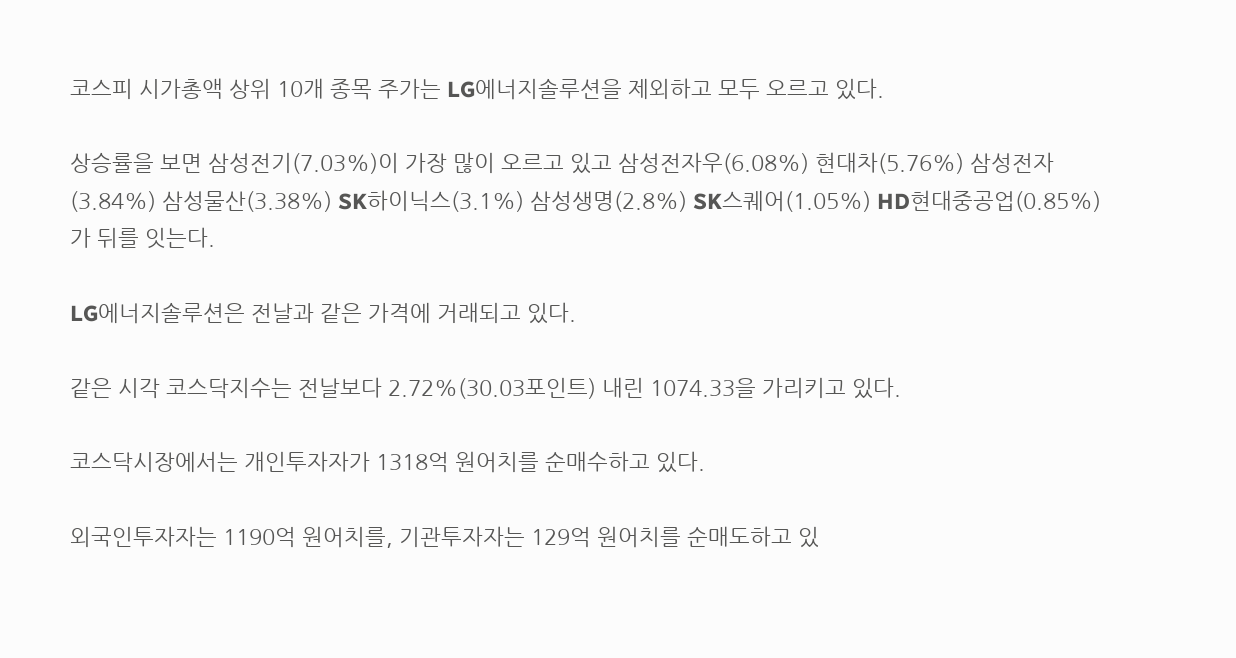코스피 시가총액 상위 10개 종목 주가는 LG에너지솔루션을 제외하고 모두 오르고 있다.

상승률을 보면 삼성전기(7.03%)이 가장 많이 오르고 있고 삼성전자우(6.08%) 현대차(5.76%) 삼성전자(3.84%) 삼성물산(3.38%) SK하이닉스(3.1%) 삼성생명(2.8%) SK스퀘어(1.05%) HD현대중공업(0.85%)가 뒤를 잇는다.

LG에너지솔루션은 전날과 같은 가격에 거래되고 있다.

같은 시각 코스닥지수는 전날보다 2.72%(30.03포인트) 내린 1074.33을 가리키고 있다.

코스닥시장에서는 개인투자자가 1318억 원어치를 순매수하고 있다.

외국인투자자는 1190억 원어치를, 기관투자자는 129억 원어치를 순매도하고 있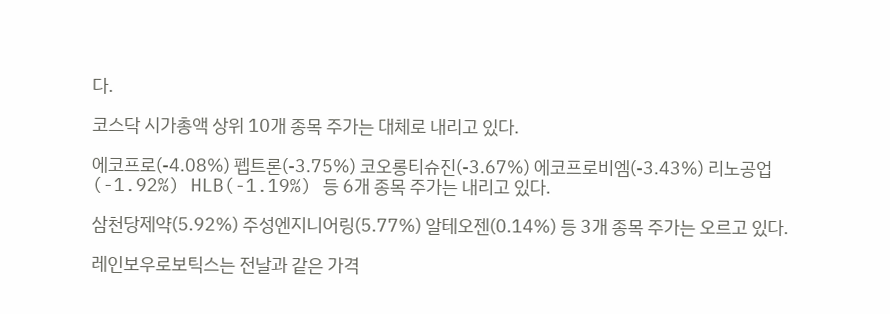다.

코스닥 시가총액 상위 10개 종목 주가는 대체로 내리고 있다.

에코프로(-4.08%) 펩트론(-3.75%) 코오롱티슈진(-3.67%) 에코프로비엠(-3.43%) 리노공업(-1.92%) HLB(-1.19%) 등 6개 종목 주가는 내리고 있다.

삼천당제약(5.92%) 주성엔지니어링(5.77%) 알테오젠(0.14%) 등 3개 종목 주가는 오르고 있다.

레인보우로보틱스는 전날과 같은 가격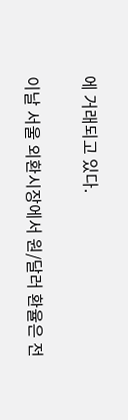에 거래되고 있다.

이날 서울 외환시장에서 원/달러 환율은 전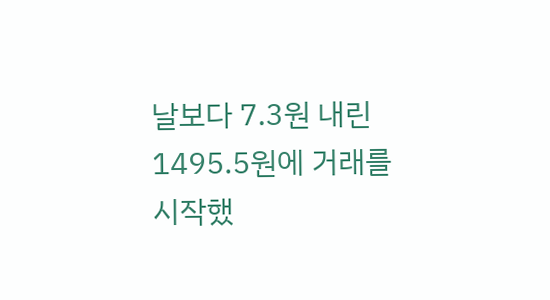날보다 7.3원 내린 1495.5원에 거래를 시작했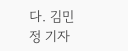다. 김민정 기자